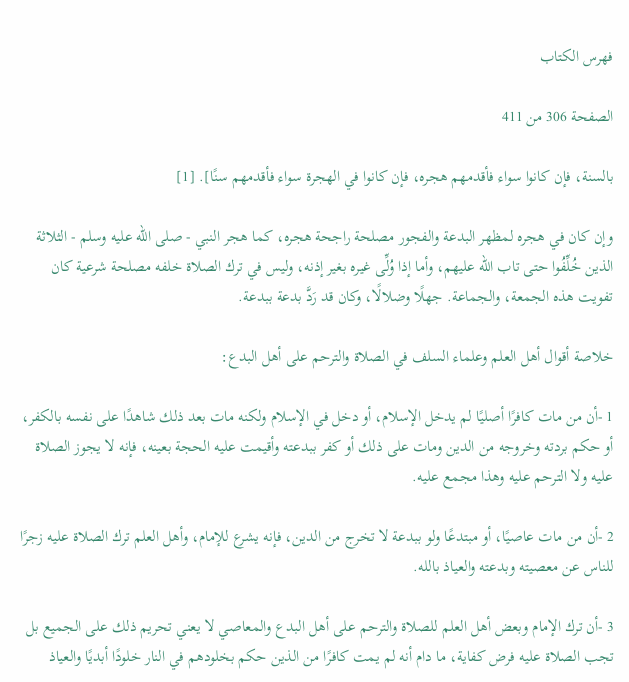فهرس الكتاب

الصفحة 306 من 411

بالسنة، فإن كانوا سواء فأقدمهم هجره، فإن كانوا في الهجرة سواء فأقدمهم سنًا]. [1]

وإن كان في هجره لمظهر البدعة والفجور مصلحة راجحة هجره، كما هجر النبي - صلى الله عليه وسلم - الثلاثة الذين خُلِّفُوا حتى تاب الله عليهم، وأما إذا وُلِّى غيره بغير إذنه، وليس في ترك الصلاة خلفه مصلحة شرعية كان تفويت هذه الجمعة، والجماعة. جهلًا وضلالًا، وكان قد رَدَّ بدعة ببدعة.

خلاصة أقوال أهل العلم وعلماء السلف في الصلاة والترحم على أهل البدع:

1 -أن من مات كافرًا أصليًا لم يدخل الإسلام، أو دخل في الإسلام ولكنه مات بعد ذلك شاهدًا على نفسه بالكفر، أو حكم بردته وخروجه من الدين ومات على ذلك أو كفر ببدعته وأقيمت عليه الحجة بعينه، فإنه لا يجوز الصلاة عليه ولا الترحم عليه وهذا مجمع عليه.

2 -أن من مات عاصيًا، أو مبتدعًا ولو ببدعة لا تخرج من الدين، فإنه يشرع للإمام، وأهل العلم ترك الصلاة عليه زجرًا للناس عن معصيته وبدعته والعياذ بالله.

3 -أن ترك الإمام وبعض أهل العلم للصلاة والترحم على أهل البدع والمعاصي لا يعني تحريم ذلك على الجميع بل تجب الصلاة عليه فرض كفاية، ما دام أنه لم يمت كافرًا من الذين حكم بخلودهم في النار خلودًا أبديًا والعياذ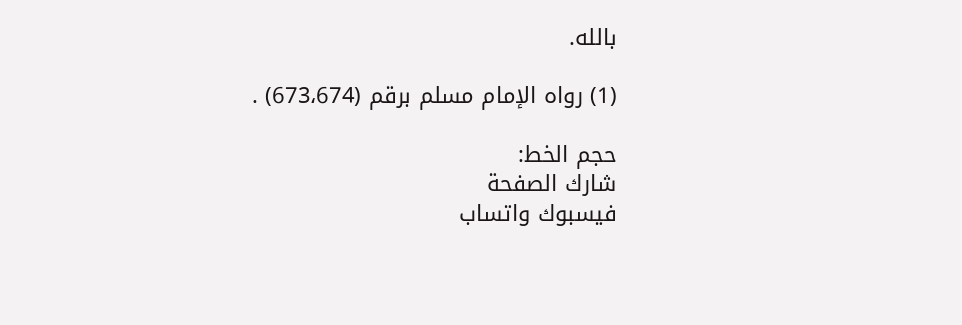بالله.

(1) رواه الإمام مسلم برقم (673،674) .

حجم الخط:
شارك الصفحة
فيسبوك واتساب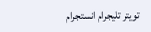تويتر تليجرام انستجرام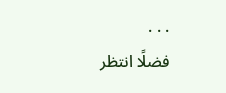. . .
فضلًا انتظر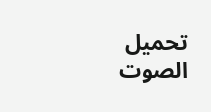تحميل الصوت